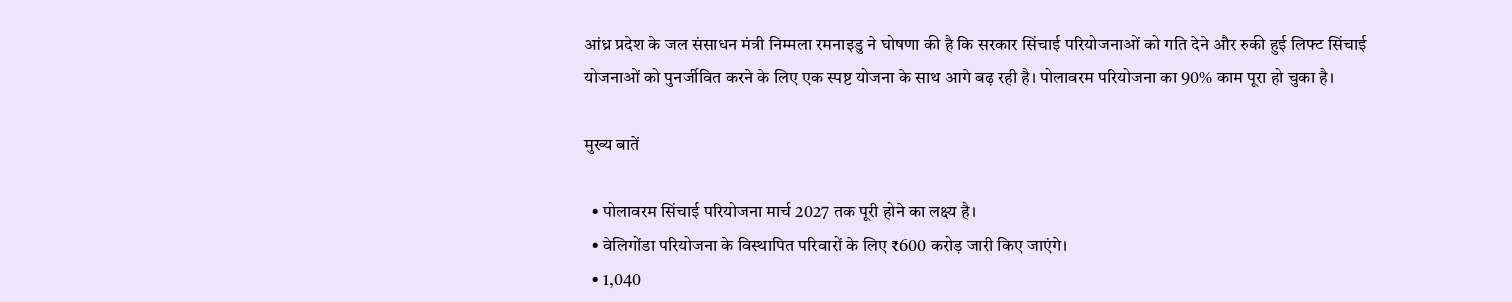आंध्र प्रदेश के जल संसाधन मंत्री निम्मला रमनाइडु ने घोषणा की है कि सरकार सिंचाई परियोजनाओं को गति देने और रुकी हुई लिफ्ट सिंचाई योजनाओं को पुनर्जीवित करने के लिए एक स्पष्ट योजना के साथ आगे बढ़ रही है। पोलावरम परियोजना का 90% काम पूरा हो चुका है।

मुख्य बातें

  • पोलावरम सिंचाई परियोजना मार्च 2027 तक पूरी होने का लक्ष्य है।
  • वेलिगोंडा परियोजना के विस्थापित परिवारों के लिए ₹600 करोड़ जारी किए जाएंगे।
  • 1,040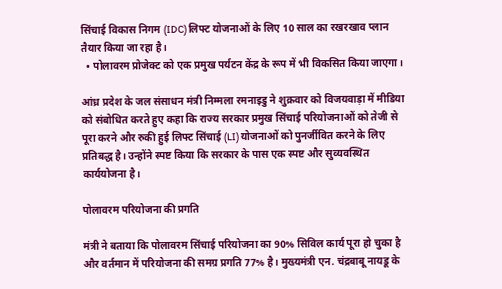सिंचाई विकास निगम (IDC) लिफ्ट योजनाओं के लिए 10 साल का रखरखाव प्लान तैयार किया जा रहा है।
  • पोलावरम प्रोजेक्ट को एक प्रमुख पर्यटन केंद्र के रूप में भी विकसित किया जाएगा।

आंध्र प्रदेश के जल संसाधन मंत्री निम्मला रमनाइडु ने शुक्रवार को विजयवाड़ा में मीडिया को संबोधित करते हुए कहा कि राज्य सरकार प्रमुख सिंचाई परियोजनाओं को तेजी से पूरा करने और रुकी हुई लिफ्ट सिंचाई (LI) योजनाओं को पुनर्जीवित करने के लिए प्रतिबद्ध है। उन्होंने स्पष्ट किया कि सरकार के पास एक स्पष्ट और सुव्यवस्थित कार्ययोजना है।

पोलावरम परियोजना की प्रगति

मंत्री ने बताया कि पोलावरम सिंचाई परियोजना का 90% सिविल कार्य पूरा हो चुका है और वर्तमान में परियोजना की समग्र प्रगति 77% है। मुख्यमंत्री एन. चंद्रबाबू नायडू के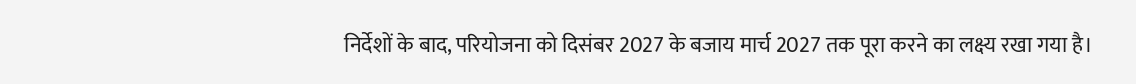निर्देशों के बाद, परियोजना को दिसंबर 2027 के बजाय मार्च 2027 तक पूरा करने का लक्ष्य रखा गया है।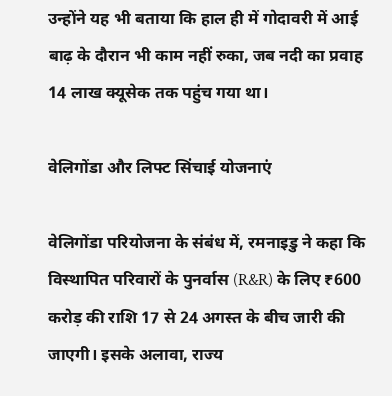उन्होंने यह भी बताया कि हाल ही में गोदावरी में आई बाढ़ के दौरान भी काम नहीं रुका, जब नदी का प्रवाह 14 लाख क्यूसेक तक पहुंच गया था।

वेलिगोंडा और लिफ्ट सिंचाई योजनाएं

वेलिगोंडा परियोजना के संबंध में, रमनाइडु ने कहा कि विस्थापित परिवारों के पुनर्वास (R&R) के लिए ₹600 करोड़ की राशि 17 से 24 अगस्त के बीच जारी की जाएगी। इसके अलावा, राज्य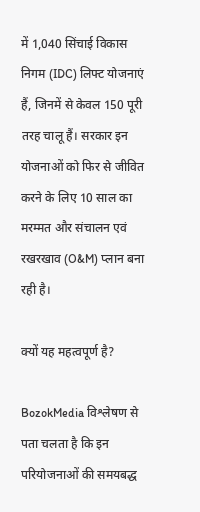में 1,040 सिंचाई विकास निगम (IDC) लिफ्ट योजनाएं हैं, जिनमें से केवल 150 पूरी तरह चालू हैं। सरकार इन योजनाओं को फिर से जीवित करने के लिए 10 साल का मरम्मत और संचालन एवं रखरखाव (O&M) प्लान बना रही है।

क्यों यह महत्वपूर्ण है?

BozokMedia विश्लेषण से पता चलता है कि इन परियोजनाओं की समयबद्ध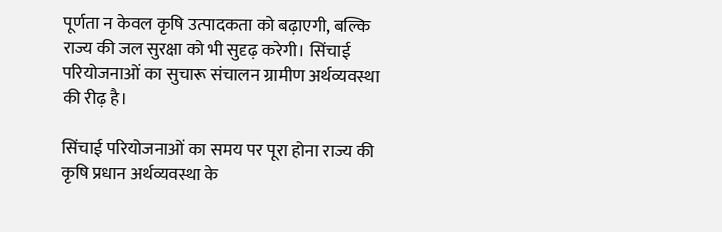पूर्णता न केवल कृषि उत्पादकता को बढ़ाएगी, बल्कि राज्य की जल सुरक्षा को भी सुदृढ़ करेगी। सिंचाई परियोजनाओं का सुचारू संचालन ग्रामीण अर्थव्यवस्था की रीढ़ है।

सिंचाई परियोजनाओं का समय पर पूरा होना राज्य की कृषि प्रधान अर्थव्यवस्था के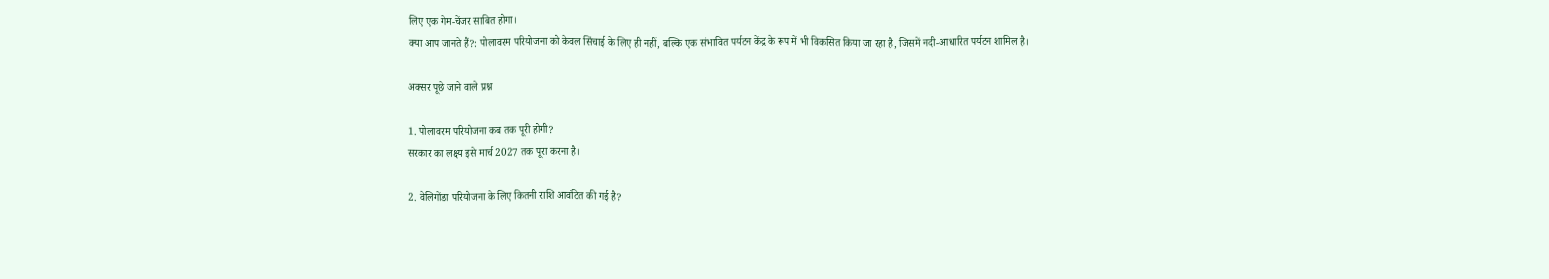लिए एक गेम-चेंजर साबित होगा।
क्या आप जानते हैं?: पोलावरम परियोजना को केवल सिंचाई के लिए ही नहीं, बल्कि एक संभावित पर्यटन केंद्र के रूप में भी विकसित किया जा रहा है, जिसमें नदी-आधारित पर्यटन शामिल है।

अक्सर पूछे जाने वाले प्रश्न

1. पोलावरम परियोजना कब तक पूरी होगी?
सरकार का लक्ष्य इसे मार्च 2027 तक पूरा करना है।

2. वेलिगोंडा परियोजना के लिए कितनी राशि आवंटित की गई है?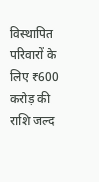विस्थापित परिवारों के लिए ₹600 करोड़ की राशि जल्द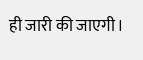ही जारी की जाएगी।